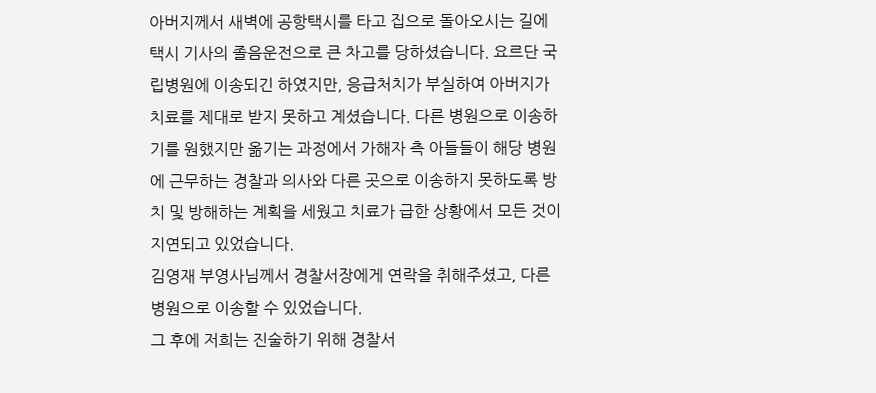아버지께서 새벽에 공항택시를 타고 집으로 돌아오시는 길에 택시 기사의 졸음운전으로 큰 차고를 당하셨습니다. 요르단 국립병원에 이송되긴 하였지만, 응급처치가 부실하여 아버지가 치료를 제대로 받지 못하고 계셨습니다. 다른 병원으로 이송하기를 원했지만 옮기는 과정에서 가해자 측 아들들이 해당 병원에 근무하는 경찰과 의사와 다른 곳으로 이송하지 못하도록 방치 및 방해하는 계획을 세웠고 치료가 급한 상황에서 모든 것이 지연되고 있었습니다.
김영재 부영사님께서 경찰서장에게 연락을 취해주셨고, 다른 병원으로 이송할 수 있었습니다.
그 후에 저희는 진술하기 위해 경찰서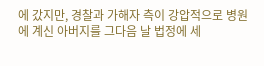에 갔지만, 경찰과 가해자 측이 강압적으로 병원에 계신 아버지를 그다음 날 법정에 세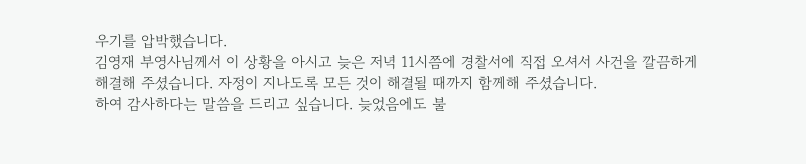우기를 압박했습니다.
김영재 부영사님께서 이 상황을 아시고 늦은 저녁 11시쯤에 경찰서에 직접 오셔서 사건을 깔끔하게 해결해 주셨습니다. 자정이 지나도록 모든 것이 해결될 때까지 함께해 주셨습니다.
하여 감사하다는 말씀을 드리고 싶습니다. 늦었음에도 불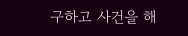구하고 사건을 해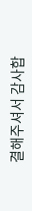결해주셔서 감사합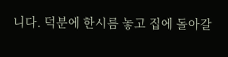니다. 덕분에 한시름 놓고 집에 돌아갈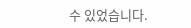수 있었습니다.